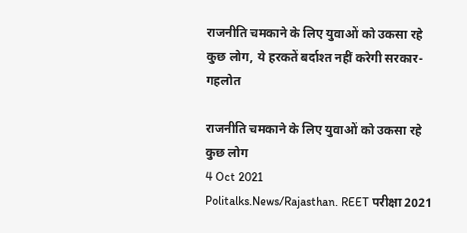राजनीति चमकाने के लिए युवाओं को उकसा रहे कुछ लोग, ये हरकतें बर्दाश्त नहीं करेगी सरकार- गहलोत

राजनीति चमकाने के लिए युवाओं को उकसा रहे कुछ लोग
4 Oct 2021
Politalks.News/Rajasthan. REET परीक्षा 2021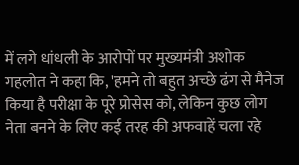में लगे धांधली के आरोपों पर मुख्यमंत्री अशोक गहलोत ने कहा कि, 'हमने तो बहुत अच्छे ढंग से मैनेज किया है परीक्षा के पूरे प्रोसेस को, लेकिन कुछ लोग नेता बनने के लिए कई तरह की अफवाहें चला रहे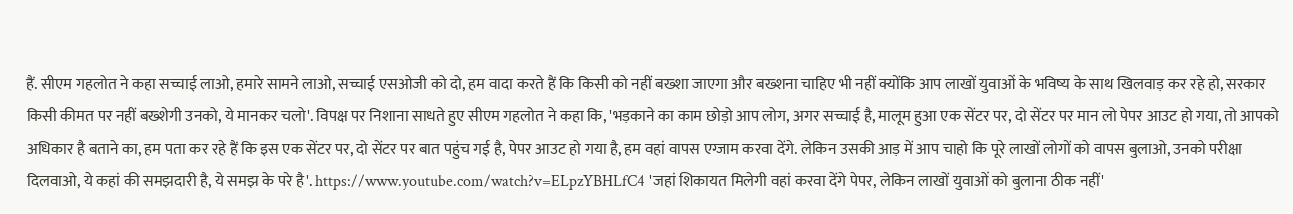हैं. सीएम गहलोत ने कहा सच्चाई लाओ, हमारे सामने लाओ, सच्चाई एसओजी को दो, हम वादा करते हैं कि किसी को नहीं बख्शा जाएगा और बख्शना चाहिए भी नहीं क्योंकि आप लाखों युवाओं के भविष्य के साथ खिलवाड़ कर रहे हो, सरकार किसी कीमत पर नहीं बख्शेगी उनको, ये मानकर चलो'. विपक्ष पर निशाना साधते हुए सीएम गहलोत ने कहा कि, 'भड़काने का काम छोड़ो आप लोग, अगर सच्चाई है, मालूम हुआ एक सेंटर पर, दो सेंटर पर मान लो पेपर आउट हो गया, तो आपको अधिकार है बताने का, हम पता कर रहे हैं कि इस एक सेंटर पर, दो सेंटर पर बात पहुंच गई है, पेपर आउट हो गया है, हम वहां वापस एग्जाम करवा देंगे. लेकिन उसकी आड़ में आप चाहो कि पूरे लाखों लोगों को वापस बुलाओ, उनको परीक्षा दिलवाओ, ये कहां की समझदारी है, ये समझ के परे है'. https://www.youtube.com/watch?v=ELpzYBHLfC4 'जहां शिकायत मिलेगी वहां करवा देंगे पेपर, लेकिन लाखों युवाओं को बुलाना ठीक नहीं'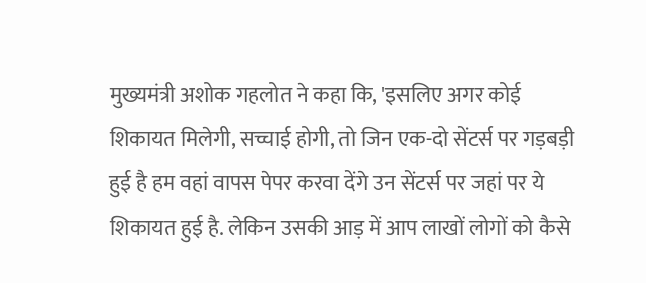मुख्यमंत्री अशोक गहलोत ने कहा कि, 'इसलिए अगर कोई शिकायत मिलेगी, सच्चाई होगी, तो जिन एक-दो सेंटर्स पर गड़बड़ी हुई है हम वहां वापस पेपर करवा देंगे उन सेंटर्स पर जहां पर ये शिकायत हुई है. लेकिन उसकी आड़ में आप लाखों लोगों को कैसे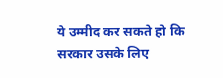ये उम्मीद कर सकते हो कि सरकार उसके लिए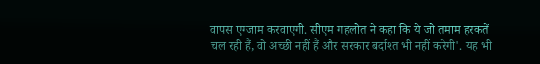वापस एग्जाम करवाएगी. सीएम गहलोत ने कहा कि ये जो तमाम हरकतें चल रही हैं, वो अच्छी नहीं हैं और सरकार बर्दाश्त भी नहीं करेगी'. यह भी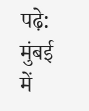पढ़े: मुंबई में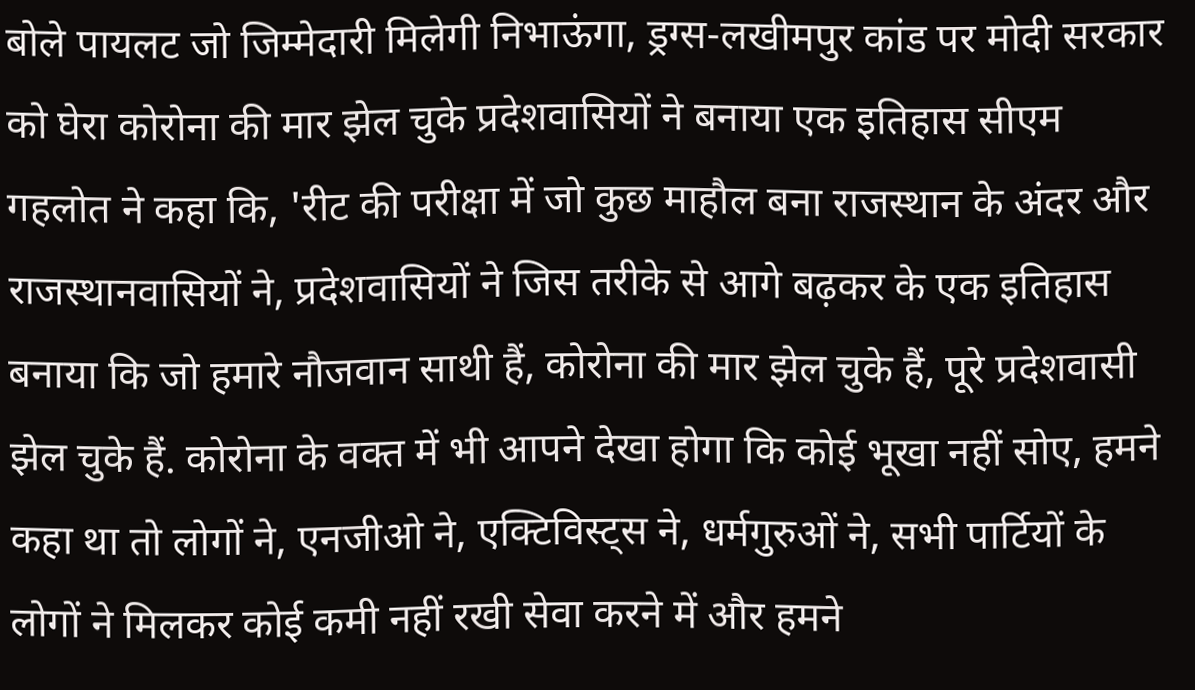बोले पायलट जो जिम्मेदारी मिलेगी निभाऊंगा, ड्रग्स-लखीमपुर कांड पर मोदी सरकार को घेरा कोरोना की मार झेल चुके प्रदेशवासियों ने बनाया एक इतिहास सीएम गहलोत ने कहा कि, 'रीट की परीक्षा में जो कुछ माहौल बना राजस्थान के अंदर और राजस्थानवासियों ने, प्रदेशवासियों ने जिस तरीके से आगे बढ़कर के एक इतिहास बनाया कि जो हमारे नौजवान साथी हैं, कोरोना की मार झेल चुके हैं, पूरे प्रदेशवासी झेल चुके हैं. कोरोना के वक्त में भी आपने देखा होगा कि कोई भूखा नहीं सोए, हमने कहा था तो लोगों ने, एनजीओ ने, एक्टिविस्ट्स ने, धर्मगुरुओं ने, सभी पार्टियों के लोगों ने मिलकर कोई कमी नहीं रखी सेवा करने में और हमने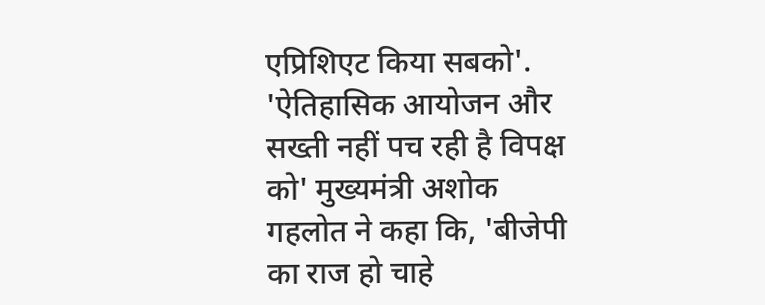एप्रिशिएट किया सबको'. 'ऐतिहासिक आयोजन और सख्ती नहीं पच रही है विपक्ष को' मुख्यमंत्री अशोक गहलोत ने कहा कि, 'बीजेपी का राज हो चाहे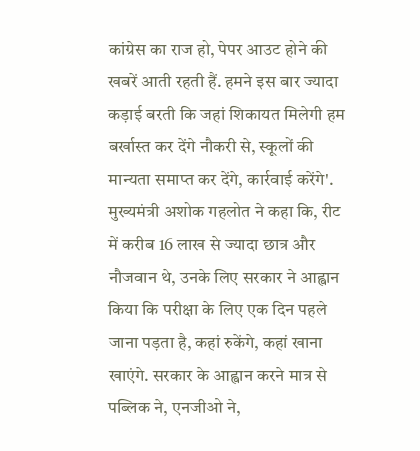कांग्रेस का राज हो, पेपर आउट होने की खबरें आती रहती हैं. हमने इस बार ज्यादा कड़ाई बरती कि जहां शिकायत मिलेगी हम बर्खास्त कर देंगे नौकरी से, स्कूलों की मान्यता समाप्त कर देंगे, कार्रवाई करेंगे'. मुख्यमंत्री अशोक गहलोत ने कहा कि, रीट में करीब 16 लाख से ज्यादा छात्र और नौजवान थे, उनके लिए सरकार ने आह्वान किया कि परीक्षा के लिए एक दिन पहले जाना पड़ता है, कहां रुकेंगे, कहां खाना खाएंगे. सरकार के आह्वान करने मात्र से पब्लिक ने, एनजीओ ने,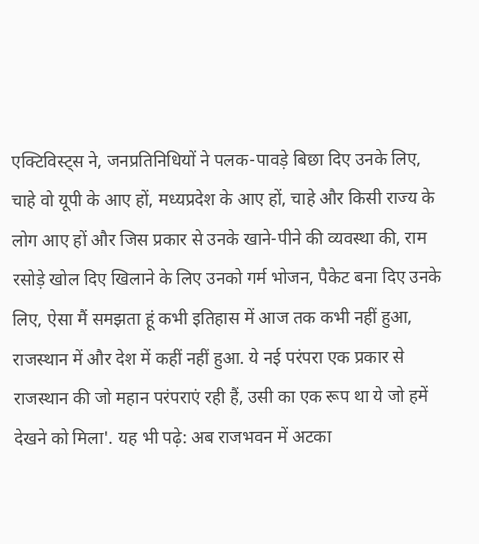एक्टिविस्ट्स ने, जनप्रतिनिधियों ने पलक-पावड़े बिछा दिए उनके लिए, चाहे वो यूपी के आए हों, मध्यप्रदेश के आए हों, चाहे और किसी राज्य के लोग आए हों और जिस प्रकार से उनके खाने-पीने की व्यवस्था की, राम रसोड़े खोल दिए खिलाने के लिए उनको गर्म भोजन, पैकेट बना दिए उनके लिए, ऐसा मैं समझता हूं कभी इतिहास में आज तक कभी नहीं हुआ, राजस्थान में और देश में कहीं नहीं हुआ. ये नई परंपरा एक प्रकार से राजस्थान की जो महान परंपराएं रही हैं, उसी का एक रूप था ये जो हमें देखने को मिला'. यह भी पढ़े: अब राजभवन में अटका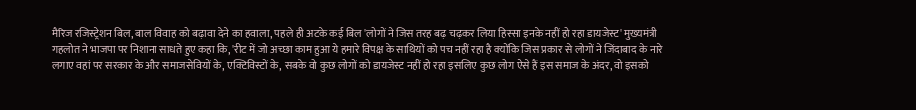मैरिज रजिस्ट्रेशन बिल, बाल विवाह को बढ़ावा देने का हवाला, पहले ही अटके कई बिल 'लोगों ने जिस तरह बढ़ चढ़कर लिया हिस्सा इनके नहीं हो रहा डायजेस्ट' मुख्यमंत्री गहलोत ने भाजपा पर निशाना साधते हुए कहा कि, 'रीट में जो अच्छा काम हुआ ये हमारे विपक्ष के साथियों को पच नहीं रहा है क्योंकि जिस प्रकार से लोगों ने जिंदाबाद के नारे लगाए वहां पर सरकार के और समाजसेवियों के, एक्टिविस्टों के, सबके वो कुछ लोगों को डायजेस्ट नहीं हो रहा इसलिए कुछ लोग ऐसे हैं इस समाज के अंदर, वो इसको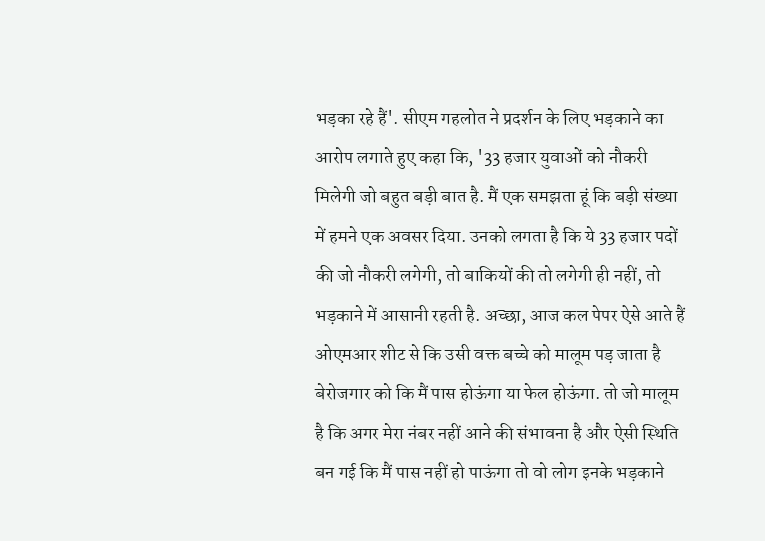भड़का रहे हैं'. सीएम गहलोत ने प्रदर्शन के लिए भड़काने का आरोप लगाते हुए कहा कि, '33 हजार युवाओं को नौकरी मिलेगी जो बहुत बड़ी बात है. मैं एक समझता हूं कि बड़ी संख्या में हमने एक अवसर दिया. उनको लगता है कि ये 33 हजार पदों की जो नौकरी लगेगी, तो बाकियों की तो लगेगी ही नहीं, तो भड़काने में आसानी रहती है. अच्छा, आज कल पेपर ऐसे आते हैं ओएमआर शीट से कि उसी वक्त बच्चे को मालूम पड़ जाता है बेरोजगार को कि मैं पास होऊंगा या फेल होऊंगा. तो जो मालूम है कि अगर मेरा नंबर नहीं आने की संभावना है और ऐसी स्थिति बन गई कि मैं पास नहीं हो पाऊंगा तो वो लोग इनके भड़काने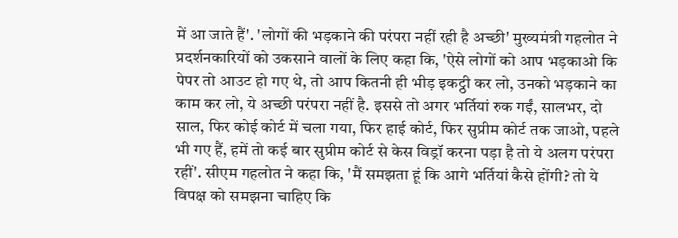में आ जाते हैं'. 'लोगों की भड़काने की परंपरा नहीं रही है अच्छी' मुख्यमंत्री गहलोत ने प्रदर्शनकारियों को उकसाने वालों के लिए कहा कि, 'ऐसे लोगों को आप भड़काओ कि पेपर तो आउट हो गए थे, तो आप कितनी ही भीड़ इकट्ठी कर लो, उनको भड़काने का काम कर लो, ये अच्छी परंपरा नहीं है. इससे तो अगर भर्तियां रुक गईं, सालभर, दो साल, फिर कोई कोर्ट में चला गया, फिर हाई कोर्ट, फिर सुप्रीम कोर्ट तक जाओ, पहले भी गए हैं, हमें तो कई बार सुप्रीम कोर्ट से केस विड्रॉ करना पड़ा है तो ये अलग परंपरा रहीं'. सीएम गहलोत ने कहा कि, 'मैं समझता हूं कि आगे भर्तियां कैसे होंगी? तो ये विपक्ष को समझना चाहिए कि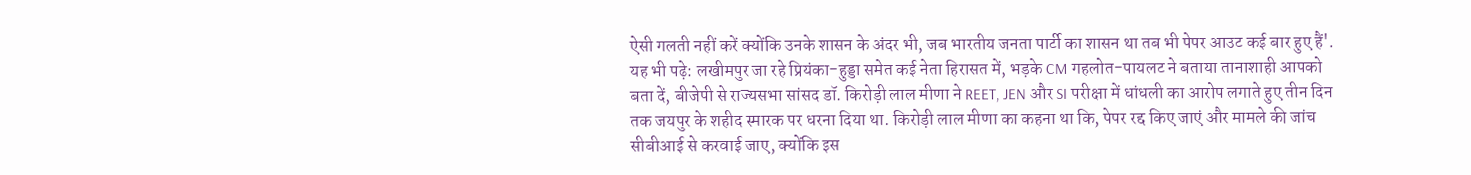ऐसी गलती नहीं करें क्योंकि उनके शासन के अंदर भी, जब भारतीय जनता पार्टी का शासन था तब भी पेपर आउट कई बार हुए हैं'. यह भी पढ़े: लखीमपुर जा रहे प्रियंका-हुड्डा समेत कई नेता हिरासत में, भड़के CM गहलोत-पायलट ने बताया तानाशाही आपको बता दें, बीजेपी से राज्यसभा सांसद डॉ. किरोड़ी लाल मीणा ने REET, JEN और SI परीक्षा में धांधली का आरोप लगाते हुए तीन दिन तक जयपुर के शहीद स्मारक पर धरना दिया था. किरोड़ी लाल मीणा का कहना था कि, पेपर रद्द किए जाएं और मामले की जांच सीबीआई से करवाई जाए, क्योंकि इस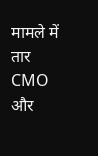मामले में तार CMO और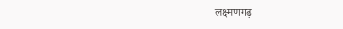लक्ष्मणगढ़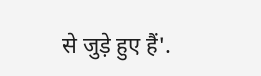से जुड़े हुए हैं'.